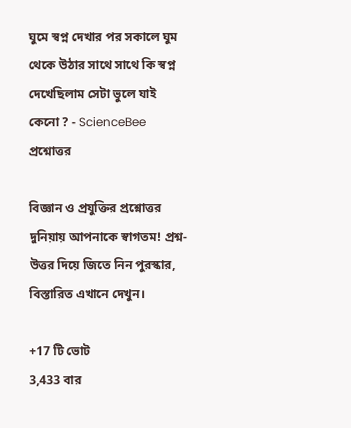ঘুমে স্বপ্ন দেখার পর সকালে ঘুম থেকে উঠার সাথে সাথে কি স্বপ্ন দেখেছিলাম সেটা ভুলে যাই কেনো ? - ScienceBee প্রশ্নোত্তর

বিজ্ঞান ও প্রযুক্তির প্রশ্নোত্তর দুনিয়ায় আপনাকে স্বাগতম! প্রশ্ন-উত্তর দিয়ে জিতে নিন পুরস্কার, বিস্তারিত এখানে দেখুন।

+17 টি ভোট
3,433 বার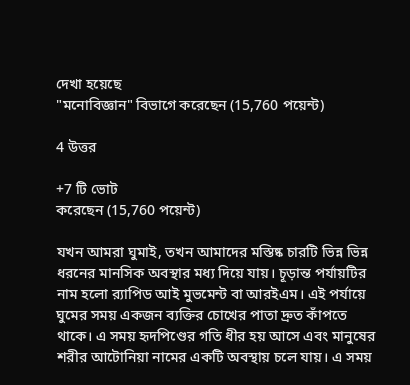দেখা হয়েছে
"মনোবিজ্ঞান" বিভাগে করেছেন (15,760 পয়েন্ট)

4 উত্তর

+7 টি ভোট
করেছেন (15,760 পয়েন্ট)

যখন আমরা ঘুমাই, তখন আমাদের মস্তিষ্ক চারটি ভিন্ন ভিন্ন ধরনের মানসিক অবস্থার মধ্য দিয়ে যায়। চূড়ান্ত পর্যায়টির নাম হলো র‌্যাপিড আই মুভমেন্ট বা আরইএম। এই পর্যায়ে ঘুমের সময় একজন ব্যক্তির চোখের পাতা দ্রুত কাঁপতে থাকে। এ সময় হৃদপিণ্ডের গতি ধীর হয় আসে এবং মানুষের শরীর আটোনিয়া নামের একটি অবস্থায় চলে যায়। এ সময়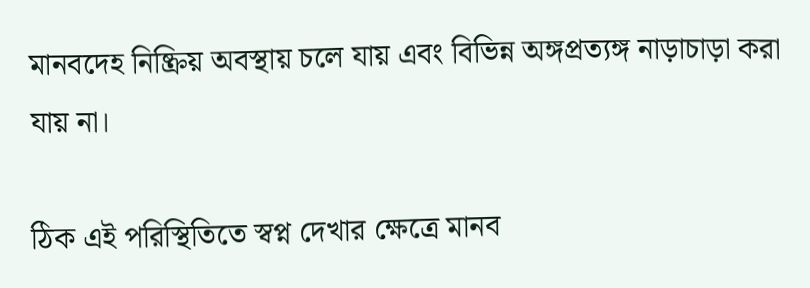মানবদেহ নিষ্ক্রিয় অবস্থায় চলে যায় এবং বিভিন্ন অঙ্গপ্রত্যঙ্গ নাড়াচাড়া করা যায় না।

ঠিক এই পরিস্থিতিতে স্বপ্ন দেখার ক্ষেত্রে মানব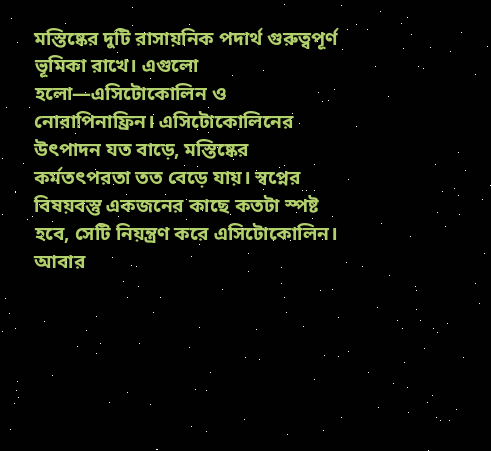মস্তিষ্কের দুটি রাসায়নিক পদার্থ গুরুত্বপূর্ণ ভূমিকা রাখে। এগুলো হলো—এসিটোকোলিন ও নোরাপিনাফ্রিন। এসিটোকোলিনের উৎপাদন যত বাড়ে, মস্তিষ্কের কর্মতৎপরতা তত বেড়ে যায়। স্বপ্নের বিষয়বস্তু একজনের কাছে কতটা স্পষ্ট হবে, সেটি নিয়ন্ত্রণ করে এসিটোকোলিন। আবার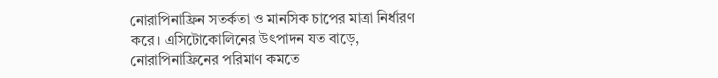নোরাপিনাফ্রিন সতর্কতা ও মানসিক চাপের মাত্রা নির্ধারণ করে। এসিটোকোলিনের উৎপাদন যত বাড়ে, নোরাপিনাফ্রিনের পরিমাণ কমতে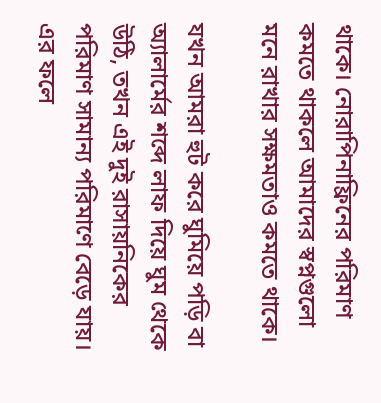থাকে। নোরাপিনাফ্রিনের পরিমাণ কমতে থাকলে আমাদের স্বপ্নগুলো মনে রাখার সক্ষমতাও কমতে থাকে।

যখন আমরা হুট করে ঘুমিয়ে পড়ি বা অ্যালার্মের শব্দে লাফ দিয়ে ঘুম থেকে উঠি, তখন এই দুই রাসায়নিকের পরিমাণ সামান্য পরিমাণে বেড়ে যায়। এর ফলে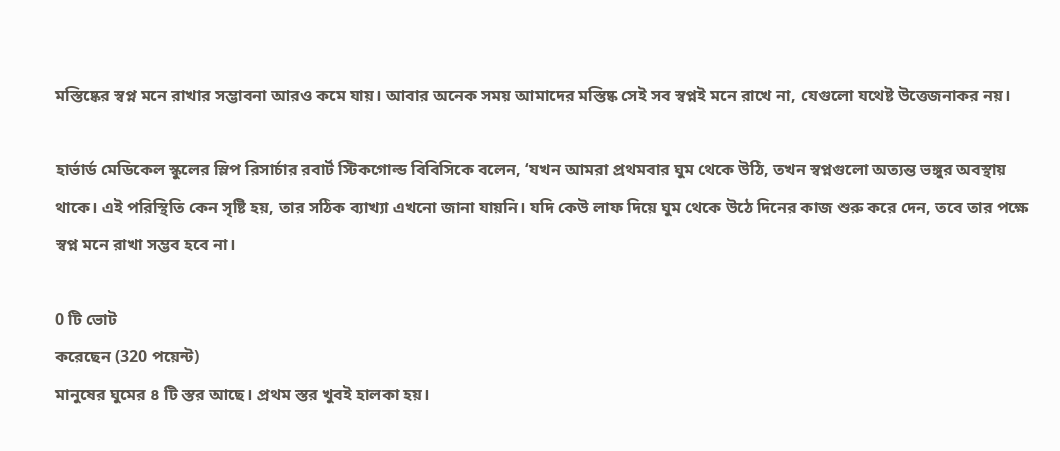মস্তিষ্কের স্বপ্ন মনে রাখার সম্ভাবনা আরও কমে যায়। আবার অনেক সময় আমাদের মস্তিষ্ক সেই সব স্বপ্নই মনে রাখে না, যেগুলো যথেষ্ট উত্তেজনাকর নয়।

হার্ভার্ড মেডিকেল স্কুলের স্লিপ রিসার্চার রবার্ট স্টিকগোল্ড বিবিসিকে বলেন, ‘যখন আমরা প্রথমবার ঘুম থেকে উঠি, তখন স্বপ্নগুলো অত্যন্ত ভঙ্গুর অবস্থায় থাকে। এই পরিস্থিতি কেন সৃষ্টি হয়, তার সঠিক ব্যাখ্যা এখনো জানা যায়নি। যদি কেউ লাফ দিয়ে ঘুম থেকে উঠে দিনের কাজ শুরু করে দেন, তবে তার পক্ষে স্বপ্ন মনে রাখা সম্ভব হবে না।

0 টি ভোট
করেছেন (320 পয়েন্ট)
মানুষের ঘুমের ৪ টি স্তর আছে। প্রথম স্তর খুবই হালকা হয়।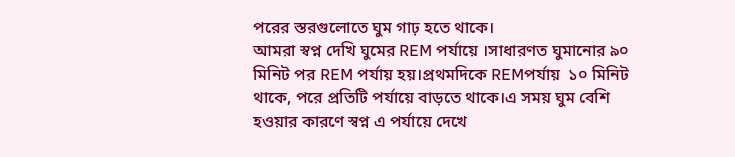পরের স্তরগুলোতে ঘুম গাঢ় হতে থাকে।
আমরা স্বপ্ন দেখি ঘুমের REM পর্যায়ে ।সাধারণত ঘুমানোর ৯০ মিনিট পর REM পর্যায় হয়।প্রথমদিকে REMপর্যায়  ১০ মিনিট থাকে, পরে প্রতিটি পর্যায়ে বাড়তে থাকে।এ সময় ঘুম বেশি হওয়ার কারণে স্বপ্ন এ পর্যায়ে দেখে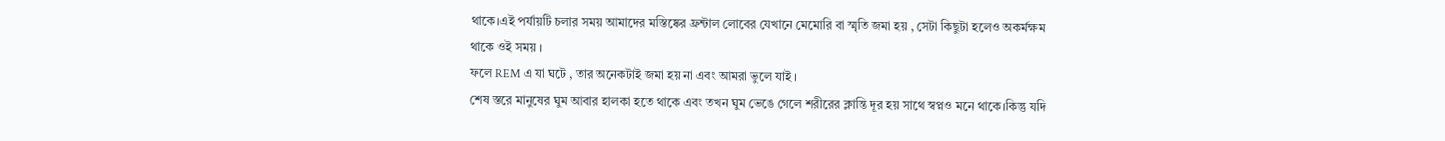থাকে।এই পর্যায়টি চলার সময় আমাদের মস্তিষ্কের ফ্রন্টাল লোবের যেখানে মেমোরি বা স্মৃতি জমা হয় , সেটা কিছুটা হলেও অকর্মক্ষম থাকে ওই সময় ।
ফলে REM এ যা ঘটে , তার অনেকটাই জমা হয় না এবং আমরা ভুলে যাই ।
শেষ স্তরে মানুষের ঘুম আবার হালকা হতে থাকে এবং তখন ঘুম ভেঙে গেলে শরীরের ক্লান্তি দূর হয় সাথে স্বপ্নও মনে থাকে।কিন্তু যদি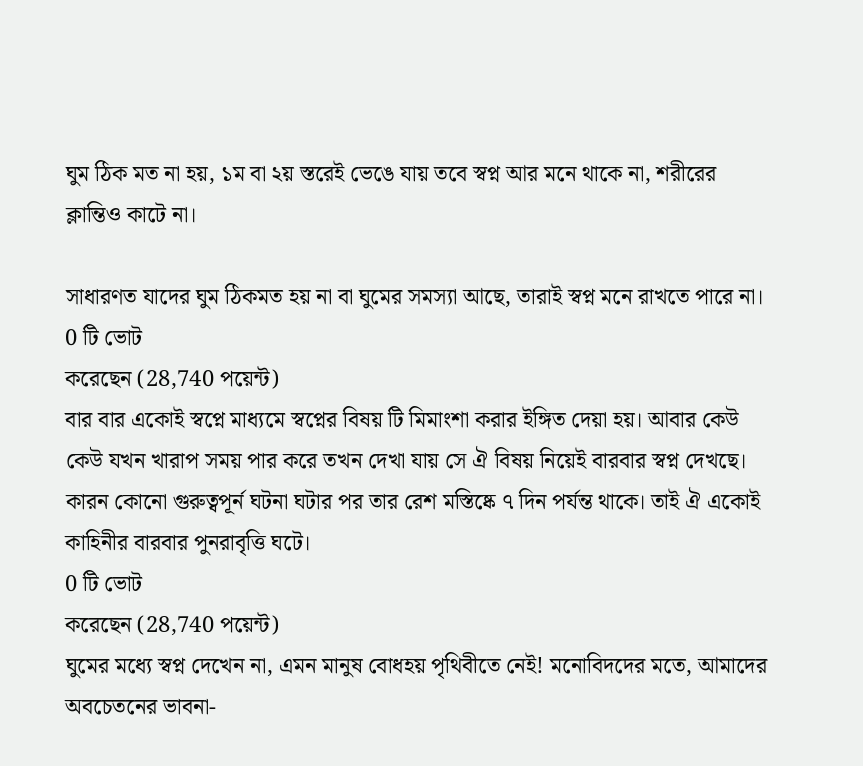ঘুম ঠিক মত না হয়, ১ম বা ২য় স্তরেই ভেঙে যায় তবে স্বপ্ন আর মনে থাকে না, শরীরের ক্লান্তিও কাটে না।

সাধারণত যাদের ঘুম ঠিকমত হয় না বা ঘুমের সমস্যা আছে, তারাই স্বপ্ন মনে রাখতে পারে না।
0 টি ভোট
করেছেন (28,740 পয়েন্ট)
বার বার একোই স্বপ্নে মাধ্যমে স্বপ্নের বিষয় টি মিমাংশা করার ইঙ্গিত দেয়া হয়। আবার কেউ কেউ যখন খারাপ সময় পার করে তখন দেখা যায় সে ঐ বিষয় নিয়েই বারবার স্বপ্ন দেখছে। কারন কোনো গুরুত্বপূর্ন ঘটনা ঘটার পর তার রেশ মস্তিষ্কে ৭ দিন পর্যন্ত থাকে। তাই ঐ একোই কাহিনীর বারবার পুনরাবৃত্তি ঘটে।
0 টি ভোট
করেছেন (28,740 পয়েন্ট)
ঘুমের মধ্যে স্বপ্ন দেখেন না, এমন মানুষ বোধহয় পৃথিবীতে নেই! মনোবিদদের মতে, আমাদের অবচেতনের ভাবনা-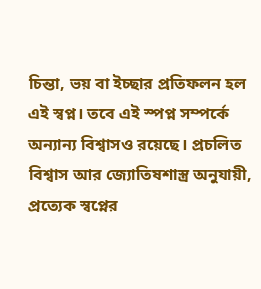চিন্তা, ভয় বা ইচ্ছার প্রতিফলন হল এই স্বপ্ন। তবে এই স্পপ্ন সম্পর্কে অন্যান্য বিশ্বাসও রয়েছে। প্রচলিত বিশ্বাস আর জ্যোতিষশাস্ত্র অনুযায়ী, প্রত্যেক স্বপ্নের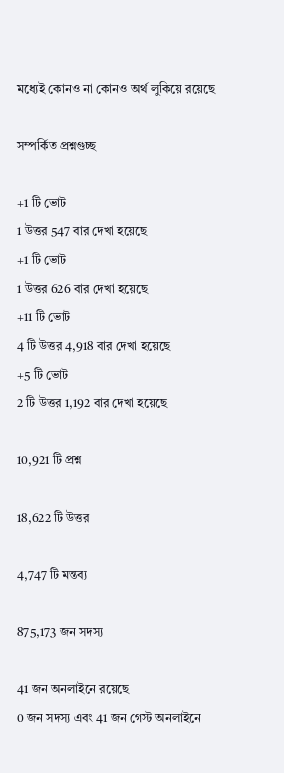মধ্যেই কোনও না কোনও অর্থ লুকিয়ে রয়েছে

সম্পর্কিত প্রশ্নগুচ্ছ

+1 টি ভোট
1 উত্তর 547 বার দেখা হয়েছে
+1 টি ভোট
1 উত্তর 626 বার দেখা হয়েছে
+11 টি ভোট
4 টি উত্তর 4,918 বার দেখা হয়েছে
+5 টি ভোট
2 টি উত্তর 1,192 বার দেখা হয়েছে

10,921 টি প্রশ্ন

18,622 টি উত্তর

4,747 টি মন্তব্য

875,173 জন সদস্য

41 জন অনলাইনে রয়েছে
0 জন সদস্য এবং 41 জন গেস্ট অনলাইনে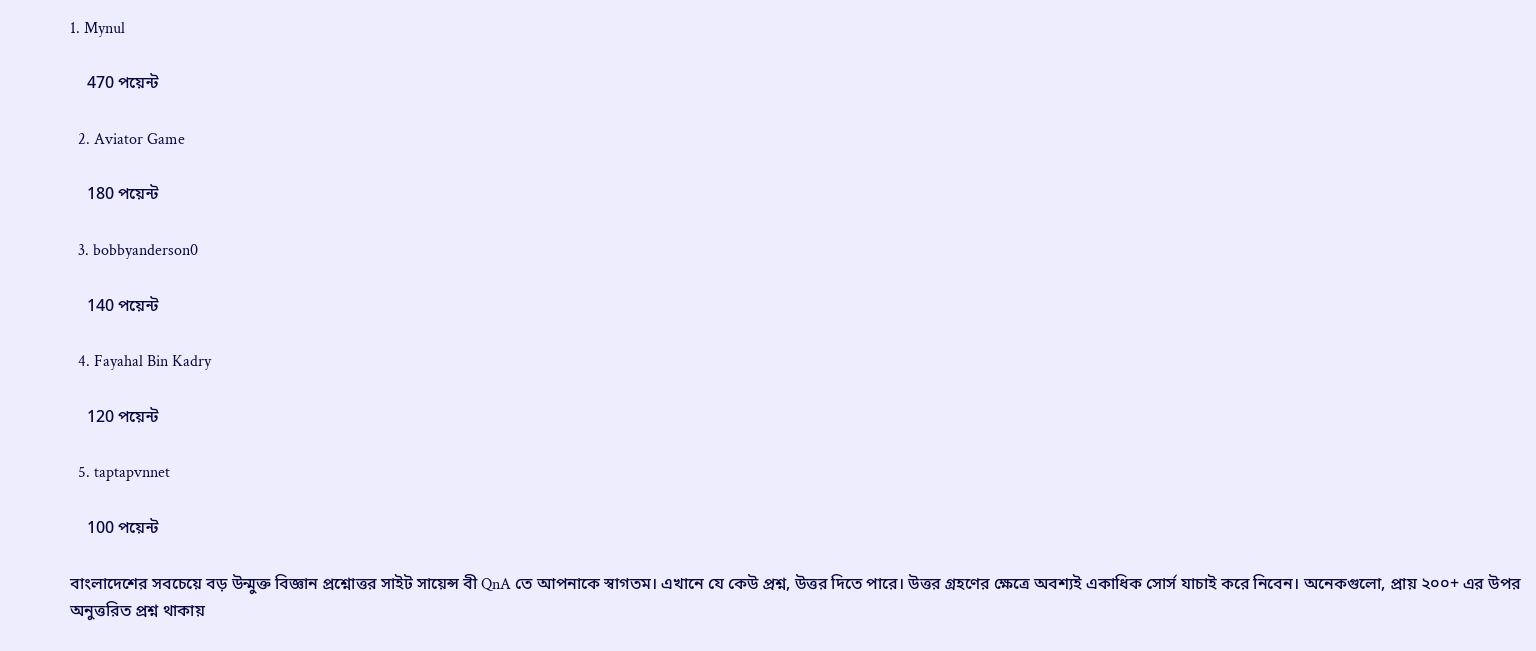1. Mynul

    470 পয়েন্ট

  2. Aviator Game

    180 পয়েন্ট

  3. bobbyanderson0

    140 পয়েন্ট

  4. Fayahal Bin Kadry

    120 পয়েন্ট

  5. taptapvnnet

    100 পয়েন্ট

বাংলাদেশের সবচেয়ে বড় উন্মুক্ত বিজ্ঞান প্রশ্নোত্তর সাইট সায়েন্স বী QnA তে আপনাকে স্বাগতম। এখানে যে কেউ প্রশ্ন, উত্তর দিতে পারে। উত্তর গ্রহণের ক্ষেত্রে অবশ্যই একাধিক সোর্স যাচাই করে নিবেন। অনেকগুলো, প্রায় ২০০+ এর উপর অনুত্তরিত প্রশ্ন থাকায়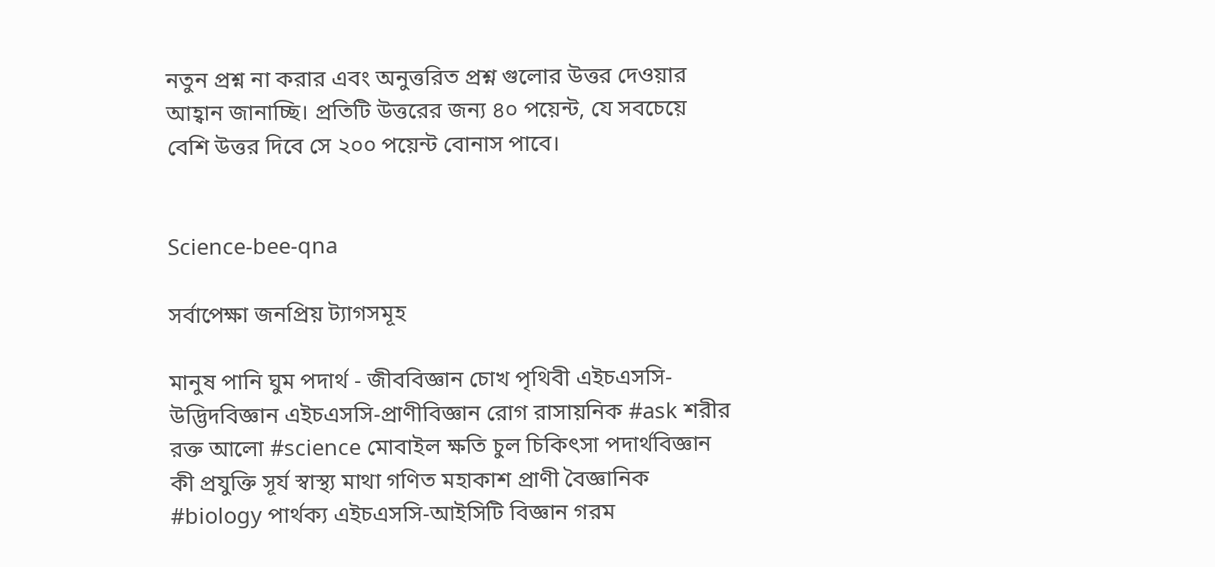নতুন প্রশ্ন না করার এবং অনুত্তরিত প্রশ্ন গুলোর উত্তর দেওয়ার আহ্বান জানাচ্ছি। প্রতিটি উত্তরের জন্য ৪০ পয়েন্ট, যে সবচেয়ে বেশি উত্তর দিবে সে ২০০ পয়েন্ট বোনাস পাবে।


Science-bee-qna

সর্বাপেক্ষা জনপ্রিয় ট্যাগসমূহ

মানুষ পানি ঘুম পদার্থ - জীববিজ্ঞান চোখ পৃথিবী এইচএসসি-উদ্ভিদবিজ্ঞান এইচএসসি-প্রাণীবিজ্ঞান রোগ রাসায়নিক #ask শরীর রক্ত আলো #science মোবাইল ক্ষতি চুল চিকিৎসা পদার্থবিজ্ঞান কী প্রযুক্তি সূর্য স্বাস্থ্য মাথা গণিত মহাকাশ প্রাণী বৈজ্ঞানিক #biology পার্থক্য এইচএসসি-আইসিটি বিজ্ঞান গরম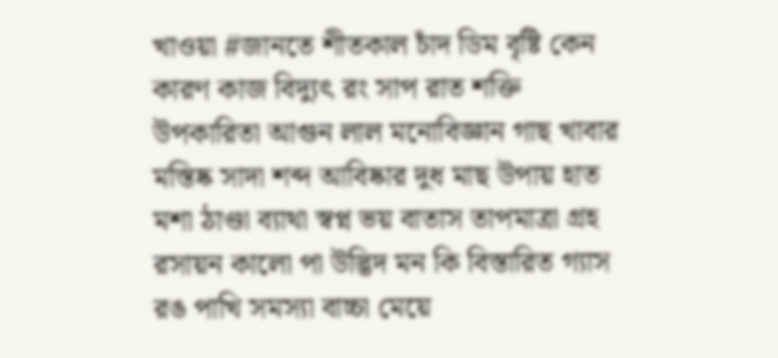খাওয়া #জানতে শীতকাল চাঁদ ডিম বৃষ্টি কেন কারণ কাজ বিদ্যুৎ রং সাপ রাত শক্তি উপকারিতা আগুন লাল মনোবিজ্ঞান গাছ খাবার মস্তিষ্ক সাদা শব্দ আবিষ্কার দুধ মাছ উপায় হাত মশা ঠাণ্ডা ব্যাথা স্বপ্ন ভয় বাতাস তাপমাত্রা গ্রহ রসায়ন কালো পা উদ্ভিদ মন কি বিস্তারিত গ্যাস রঙ পাখি সমস্যা বাচ্চা মেয়ে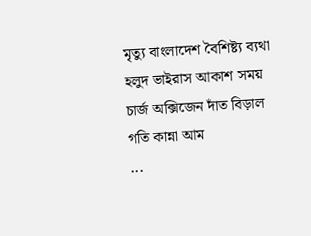মৃত্যু বাংলাদেশ বৈশিষ্ট্য ব্যথা হলুদ ভাইরাস আকাশ সময় চার্জ অক্সিজেন দাঁত বিড়াল গতি কান্না আম
...